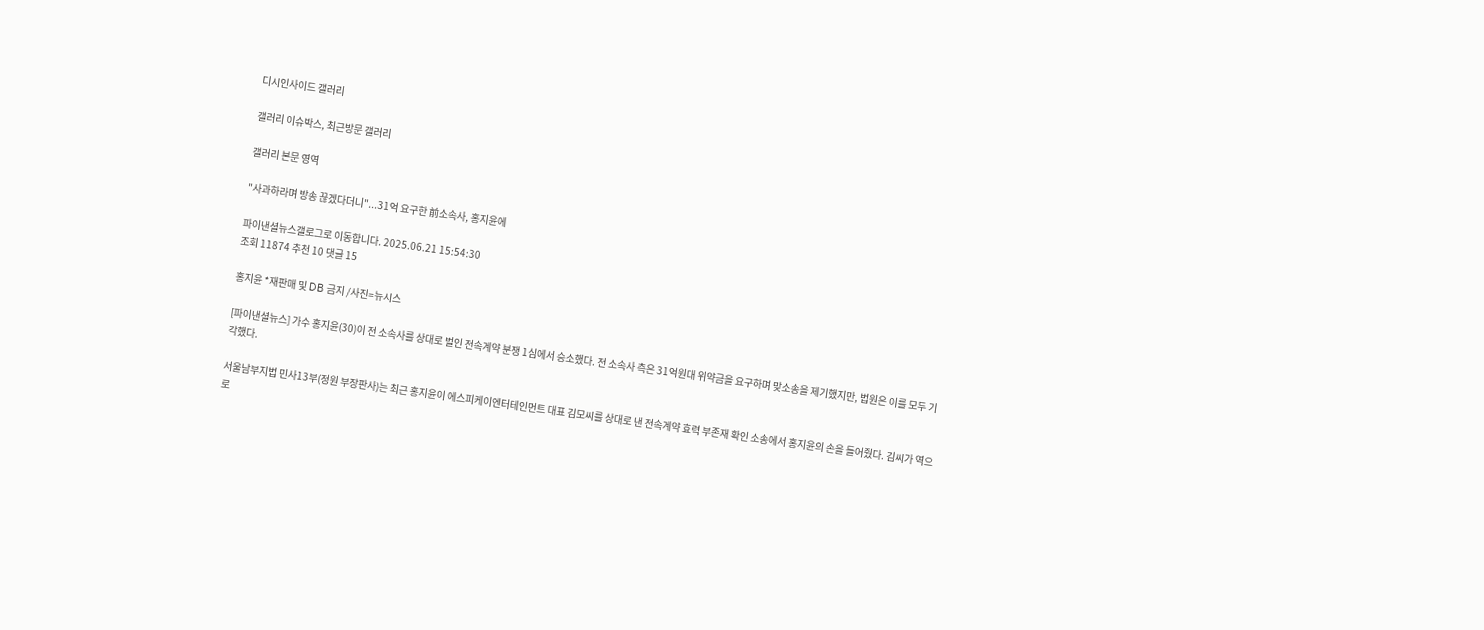디시인사이드 갤러리

갤러리 이슈박스, 최근방문 갤러리

갤러리 본문 영역

"사과하라며 방송 끊겠다더니"...31억 요구한 前소속사, 홍지윤에

파이낸셜뉴스갤로그로 이동합니다. 2025.06.21 15:54:30
조회 11874 추천 10 댓글 15

홍지윤 *재판매 및 DB 금지 /사진=뉴시스

[파이낸셜뉴스] 가수 홍지윤(30)이 전 소속사를 상대로 벌인 전속계약 분쟁 1심에서 승소했다. 전 소속사 측은 31억원대 위약금을 요구하며 맞소송을 제기했지만, 법원은 이를 모두 기각했다.

서울남부지법 민사13부(정원 부장판사)는 최근 홍지윤이 에스피케이엔터테인먼트 대표 김모씨를 상대로 낸 전속계약 효력 부존재 확인 소송에서 홍지윤의 손을 들어줬다. 김씨가 역으로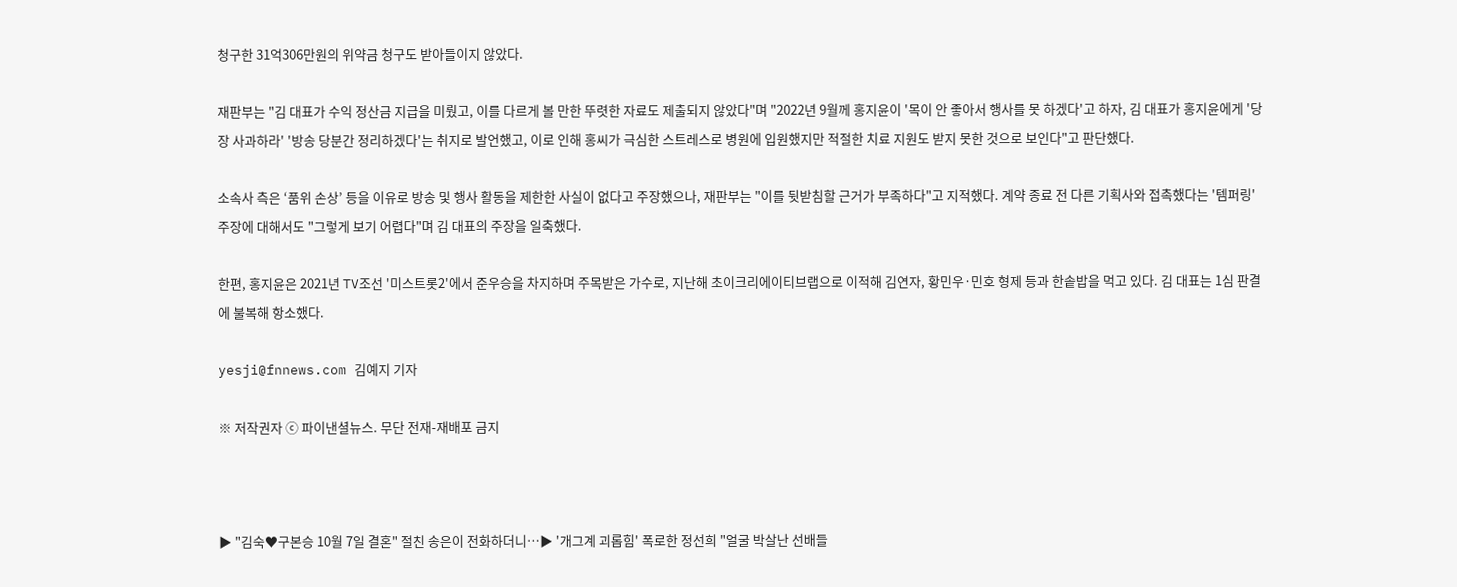청구한 31억306만원의 위약금 청구도 받아들이지 않았다.

재판부는 "김 대표가 수익 정산금 지급을 미뤘고, 이를 다르게 볼 만한 뚜렷한 자료도 제출되지 않았다"며 "2022년 9월께 홍지윤이 '목이 안 좋아서 행사를 못 하겠다'고 하자, 김 대표가 홍지윤에게 '당장 사과하라' '방송 당분간 정리하겠다'는 취지로 발언했고, 이로 인해 홍씨가 극심한 스트레스로 병원에 입원했지만 적절한 치료 지원도 받지 못한 것으로 보인다"고 판단했다.

소속사 측은 ‘품위 손상’ 등을 이유로 방송 및 행사 활동을 제한한 사실이 없다고 주장했으나, 재판부는 "이를 뒷받침할 근거가 부족하다"고 지적했다. 계약 종료 전 다른 기획사와 접촉했다는 '템퍼링' 주장에 대해서도 "그렇게 보기 어렵다"며 김 대표의 주장을 일축했다.

한편, 홍지윤은 2021년 TV조선 '미스트롯2'에서 준우승을 차지하며 주목받은 가수로, 지난해 초이크리에이티브랩으로 이적해 김연자, 황민우·민호 형제 등과 한솥밥을 먹고 있다. 김 대표는 1심 판결에 불복해 항소했다.

yesji@fnnews.com 김예지 기자

※ 저작권자 ⓒ 파이낸셜뉴스. 무단 전재-재배포 금지



▶ "김숙♥구본승 10월 7일 결혼" 절친 송은이 전화하더니…▶ '개그계 괴롭힘' 폭로한 정선희 "얼굴 박살난 선배들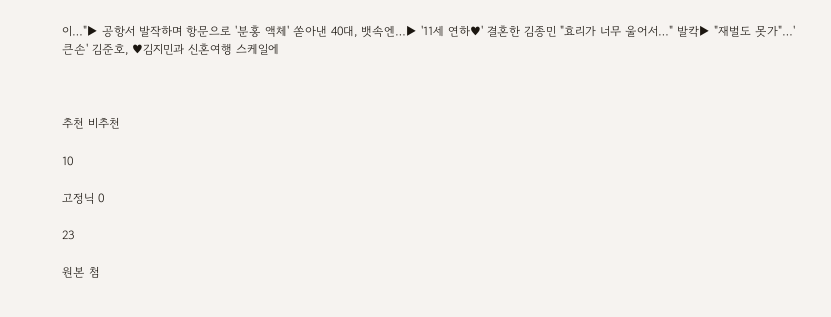이…"▶ 공항서 발작하며 항문으로 '분홍 액체' 쏟아낸 40대, 뱃속엔…▶ '11세 연하♥' 결혼한 김종민 "효리가 너무 울어서…" 발칵▶ "재벌도 못가"…'큰손' 김준호, ♥김지민과 신혼여행 스케일에



추천 비추천

10

고정닉 0

23

원본 첨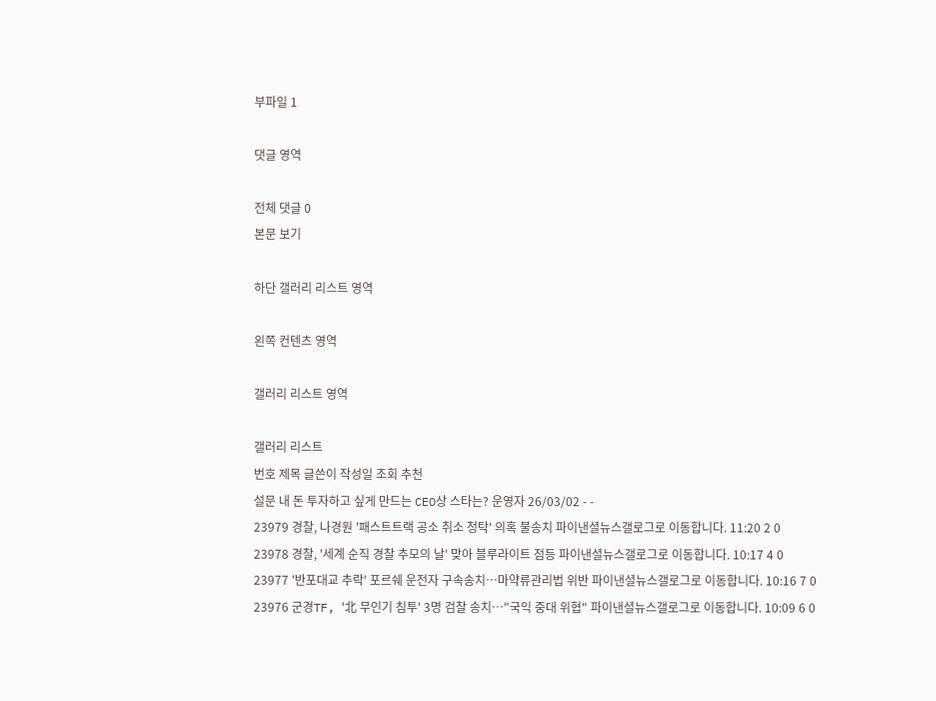부파일 1

댓글 영역

전체 댓글 0
본문 보기

하단 갤러리 리스트 영역

왼쪽 컨텐츠 영역

갤러리 리스트 영역

갤러리 리스트
번호 제목 글쓴이 작성일 조회 추천
설문 내 돈 투자하고 싶게 만드는 CEO상 스타는? 운영자 26/03/02 - -
23979 경찰, 나경원 '패스트트랙 공소 취소 청탁' 의혹 불송치 파이낸셜뉴스갤로그로 이동합니다. 11:20 2 0
23978 경찰, '세계 순직 경찰 추모의 날' 맞아 블루라이트 점등 파이낸셜뉴스갤로그로 이동합니다. 10:17 4 0
23977 '반포대교 추락' 포르쉐 운전자 구속송치…마약류관리법 위반 파이낸셜뉴스갤로그로 이동합니다. 10:16 7 0
23976 군경TF, '北 무인기 침투' 3명 검찰 송치…"국익 중대 위협" 파이낸셜뉴스갤로그로 이동합니다. 10:09 6 0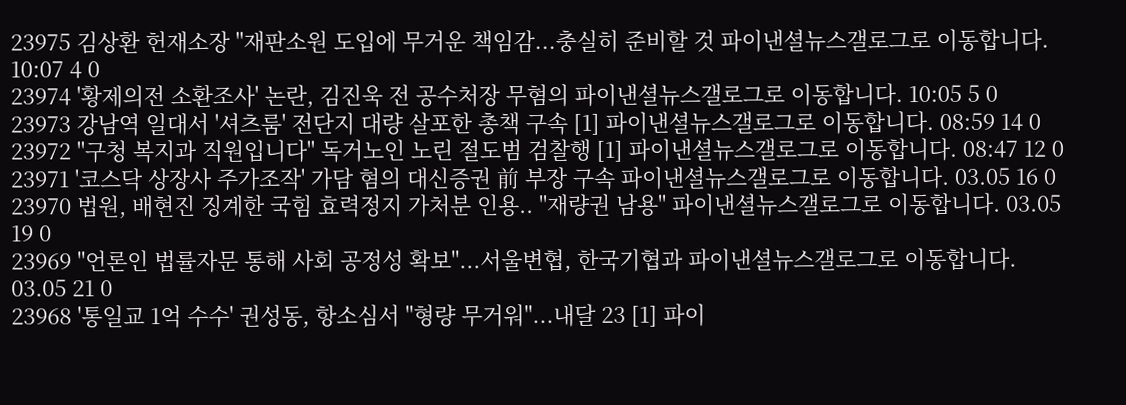23975 김상환 헌재소장 "재판소원 도입에 무거운 책임감...충실히 준비할 것 파이낸셜뉴스갤로그로 이동합니다. 10:07 4 0
23974 '황제의전 소환조사' 논란, 김진욱 전 공수처장 무혐의 파이낸셜뉴스갤로그로 이동합니다. 10:05 5 0
23973 강남역 일대서 '셔츠룸' 전단지 대량 살포한 총책 구속 [1] 파이낸셜뉴스갤로그로 이동합니다. 08:59 14 0
23972 "구청 복지과 직원입니다" 독거노인 노린 절도범 검찰행 [1] 파이낸셜뉴스갤로그로 이동합니다. 08:47 12 0
23971 '코스닥 상장사 주가조작' 가담 혐의 대신증권 前 부장 구속 파이낸셜뉴스갤로그로 이동합니다. 03.05 16 0
23970 법원, 배현진 징계한 국힘 효력정지 가처분 인용.. "재량권 남용" 파이낸셜뉴스갤로그로 이동합니다. 03.05 19 0
23969 "언론인 법률자문 통해 사회 공정성 확보"...서울변협, 한국기협과 파이낸셜뉴스갤로그로 이동합니다. 03.05 21 0
23968 '통일교 1억 수수' 권성동, 항소심서 "형량 무거워"...내달 23 [1] 파이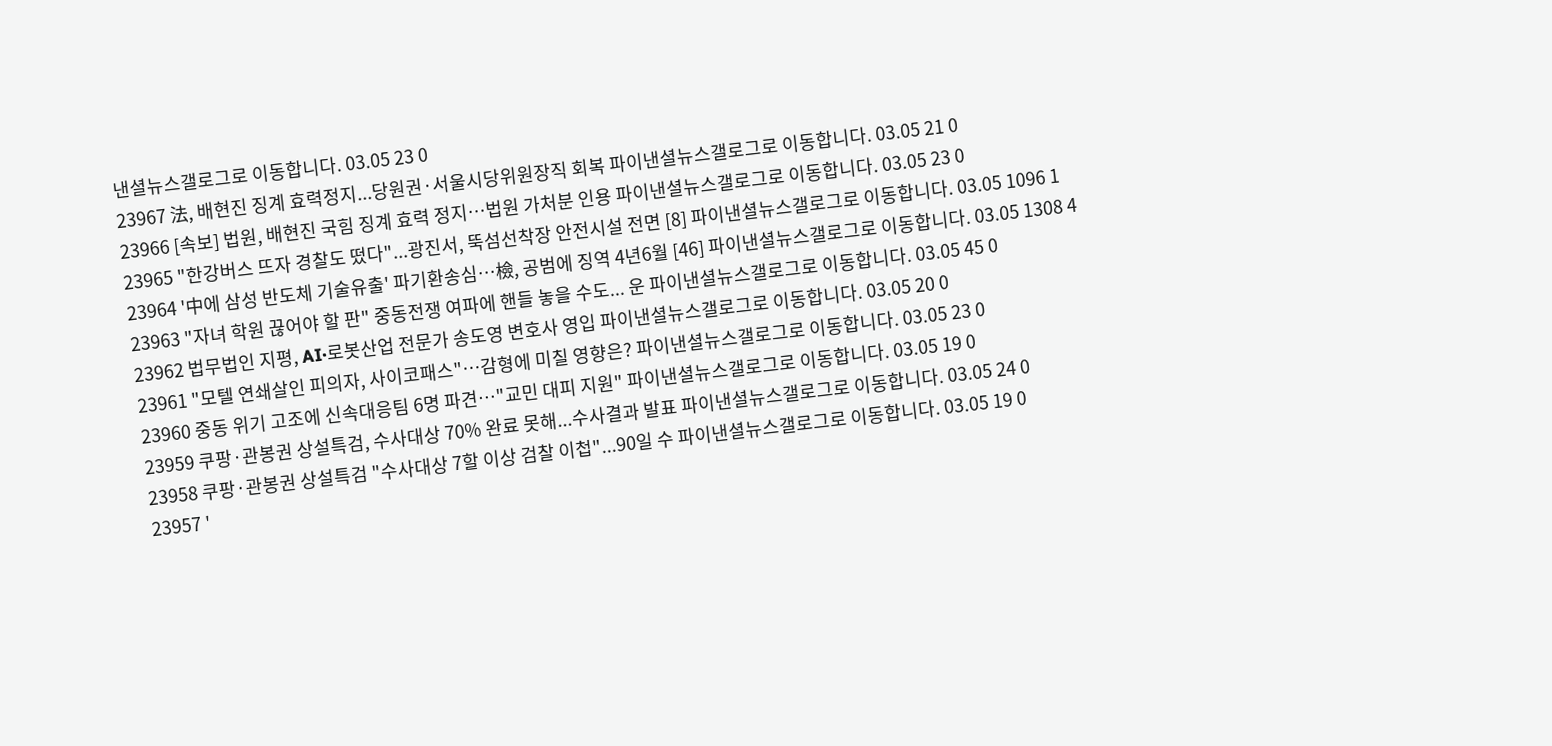낸셜뉴스갤로그로 이동합니다. 03.05 23 0
23967 法, 배현진 징계 효력정지...당원권·서울시당위원장직 회복 파이낸셜뉴스갤로그로 이동합니다. 03.05 21 0
23966 [속보] 법원, 배현진 국힘 징계 효력 정지…법원 가처분 인용 파이낸셜뉴스갤로그로 이동합니다. 03.05 23 0
23965 "한강버스 뜨자 경찰도 떴다"...광진서, 뚝섬선착장 안전시설 전면 [8] 파이낸셜뉴스갤로그로 이동합니다. 03.05 1096 1
23964 '中에 삼성 반도체 기술유출' 파기환송심…檢, 공범에 징역 4년6월 [46] 파이낸셜뉴스갤로그로 이동합니다. 03.05 1308 4
23963 "자녀 학원 끊어야 할 판" 중동전쟁 여파에 핸들 놓을 수도... 운 파이낸셜뉴스갤로그로 이동합니다. 03.05 45 0
23962 법무법인 지평, AI·로봇산업 전문가 송도영 변호사 영입 파이낸셜뉴스갤로그로 이동합니다. 03.05 20 0
23961 "모텔 연쇄살인 피의자, 사이코패스"…감형에 미칠 영향은? 파이낸셜뉴스갤로그로 이동합니다. 03.05 23 0
23960 중동 위기 고조에 신속대응팀 6명 파견…"교민 대피 지원" 파이낸셜뉴스갤로그로 이동합니다. 03.05 19 0
23959 쿠팡·관봉권 상설특검, 수사대상 70% 완료 못해...수사결과 발표 파이낸셜뉴스갤로그로 이동합니다. 03.05 24 0
23958 쿠팡·관봉권 상설특검 "수사대상 7할 이상 검찰 이첩"...90일 수 파이낸셜뉴스갤로그로 이동합니다. 03.05 19 0
23957 '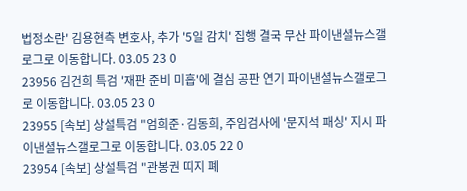법정소란' 김용현측 변호사, 추가 '5일 감치' 집행 결국 무산 파이낸셜뉴스갤로그로 이동합니다. 03.05 23 0
23956 김건희 특검 '재판 준비 미흡'에 결심 공판 연기 파이낸셜뉴스갤로그로 이동합니다. 03.05 23 0
23955 [속보] 상설특검 "엄희준·김동희, 주임검사에 '문지석 패싱' 지시 파이낸셜뉴스갤로그로 이동합니다. 03.05 22 0
23954 [속보] 상설특검 "관봉권 띠지 폐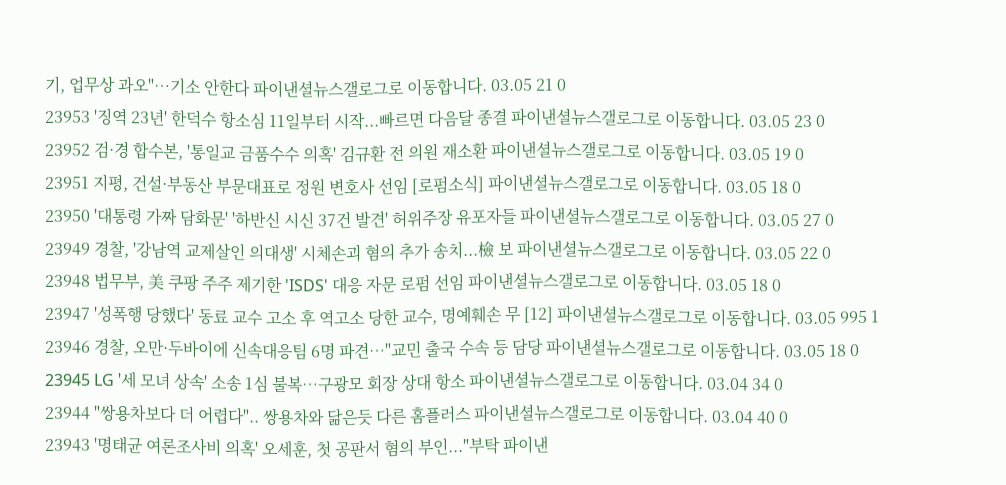기, 업무상 과오"…기소 안한다 파이낸셜뉴스갤로그로 이동합니다. 03.05 21 0
23953 '징역 23년' 한덕수 항소심 11일부터 시작...빠르면 다음달 종결 파이낸셜뉴스갤로그로 이동합니다. 03.05 23 0
23952 검·경 합수본, '통일교 금품수수 의혹' 김규환 전 의원 재소환 파이낸셜뉴스갤로그로 이동합니다. 03.05 19 0
23951 지평, 건설·부동산 부문대표로 정원 변호사 선임 [로펌소식] 파이낸셜뉴스갤로그로 이동합니다. 03.05 18 0
23950 '대통령 가짜 담화문' '하반신 시신 37건 발견' 허위주장 유포자들 파이낸셜뉴스갤로그로 이동합니다. 03.05 27 0
23949 경찰, '강남역 교제살인 의대생' 시체손괴 혐의 추가 송치...檢 보 파이낸셜뉴스갤로그로 이동합니다. 03.05 22 0
23948 법무부, 美 쿠팡 주주 제기한 'ISDS' 대응 자문 로펌 선임 파이낸셜뉴스갤로그로 이동합니다. 03.05 18 0
23947 '성폭행 당했다' 동료 교수 고소 후 역고소 당한 교수, 명예훼손 무 [12] 파이낸셜뉴스갤로그로 이동합니다. 03.05 995 1
23946 경찰, 오만·두바이에 신속대응팀 6명 파견…"교민 출국 수속 등 담당 파이낸셜뉴스갤로그로 이동합니다. 03.05 18 0
23945 LG '세 모녀 상속' 소송 1심 불복…구광모 회장 상대 항소 파이낸셜뉴스갤로그로 이동합니다. 03.04 34 0
23944 "쌍용차보다 더 어렵다".. 쌍용차와 닮은듯 다른 홈플러스 파이낸셜뉴스갤로그로 이동합니다. 03.04 40 0
23943 '명태균 여론조사비 의혹' 오세훈, 첫 공판서 혐의 부인..."부탁 파이낸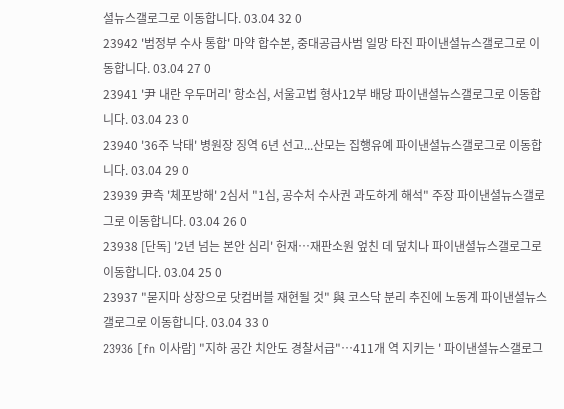셜뉴스갤로그로 이동합니다. 03.04 32 0
23942 '범정부 수사 통합' 마약 합수본, 중대공급사범 일망 타진 파이낸셜뉴스갤로그로 이동합니다. 03.04 27 0
23941 '尹 내란 우두머리' 항소심, 서울고법 형사12부 배당 파이낸셜뉴스갤로그로 이동합니다. 03.04 23 0
23940 '36주 낙태' 병원장 징역 6년 선고...산모는 집행유예 파이낸셜뉴스갤로그로 이동합니다. 03.04 29 0
23939 尹측 '체포방해' 2심서 "1심, 공수처 수사권 과도하게 해석" 주장 파이낸셜뉴스갤로그로 이동합니다. 03.04 26 0
23938 [단독] '2년 넘는 본안 심리' 헌재…재판소원 엎친 데 덮치나 파이낸셜뉴스갤로그로 이동합니다. 03.04 25 0
23937 "묻지마 상장으로 닷컴버블 재현될 것" 與 코스닥 분리 추진에 노동계 파이낸셜뉴스갤로그로 이동합니다. 03.04 33 0
23936 [fn 이사람] "지하 공간 치안도 경찰서급"…411개 역 지키는 ' 파이낸셜뉴스갤로그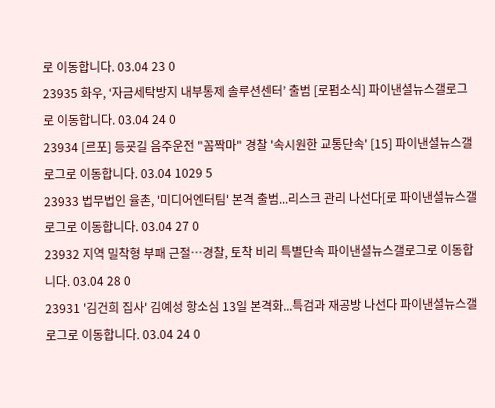로 이동합니다. 03.04 23 0
23935 화우, ‘자금세탁방지 내부통제 솔루션센터’ 출범 [로펌소식] 파이낸셜뉴스갤로그로 이동합니다. 03.04 24 0
23934 [르포] 등굣길 음주운전 "꼼짝마" 경찰 '속시원한 교통단속' [15] 파이낸셜뉴스갤로그로 이동합니다. 03.04 1029 5
23933 법무법인 율촌, '미디어엔터팀' 본격 출범...리스크 관리 나선다[로 파이낸셜뉴스갤로그로 이동합니다. 03.04 27 0
23932 지역 밀착형 부패 근절…경찰, 토착 비리 특별단속 파이낸셜뉴스갤로그로 이동합니다. 03.04 28 0
23931 '김건희 집사' 김예성 항소심 13일 본격화...특검과 재공방 나선다 파이낸셜뉴스갤로그로 이동합니다. 03.04 24 0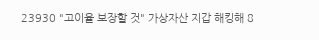23930 "고이율 보장할 것" 가상자산 지갑 해킹해 8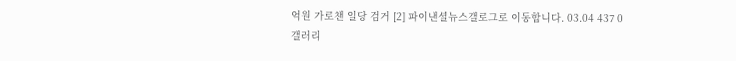억원 가로챈 일당 검거 [2] 파이낸셜뉴스갤로그로 이동합니다. 03.04 437 0
갤러리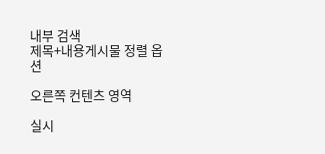내부 검색
제목+내용게시물 정렬 옵션

오른쪽 컨텐츠 영역

실시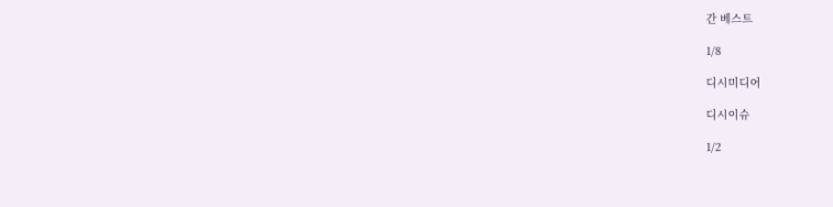간 베스트

1/8

디시미디어

디시이슈

1/2